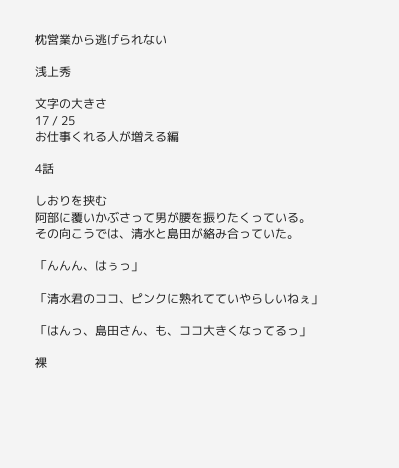枕営業から逃げられない

浅上秀

文字の大きさ
17 / 25
お仕事くれる人が増える編

4話

しおりを挟む
阿部に覆いかぶさって男が腰を振りたくっている。
その向こうでは、清水と島田が絡み合っていた。

「んんん、はぅっ」

「清水君のココ、ピンクに熟れてていやらしいねぇ」

「はんっ、島田さん、も、ココ大きくなってるっ」

裸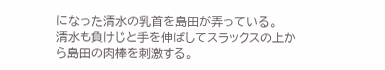になった清水の乳首を島田が弄っている。
清水も負けじと手を伸ばしてスラックスの上から島田の肉棒を刺激する。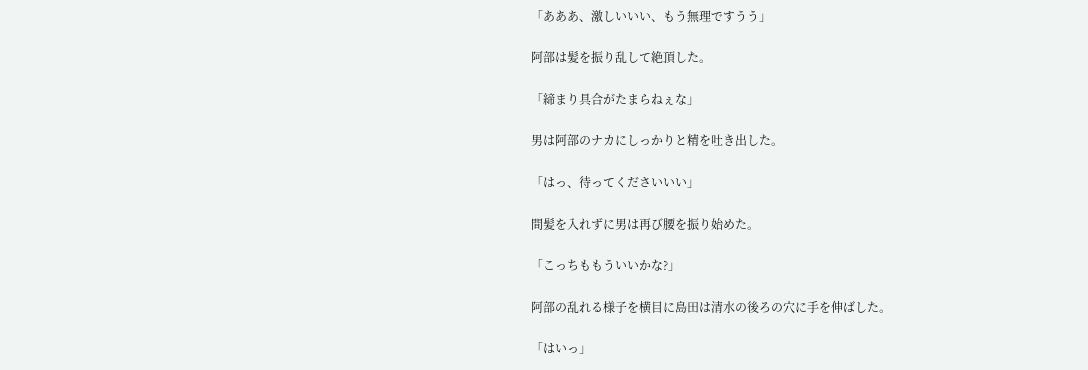「あああ、激しいいい、もう無理ですうう」

阿部は髪を振り乱して絶頂した。

「締まり具合がたまらねぇな」

男は阿部のナカにしっかりと精を吐き出した。

「はっ、待ってくださいいい」

間髪を入れずに男は再び腰を振り始めた。

「こっちももういいかな?」

阿部の乱れる様子を横目に島田は清水の後ろの穴に手を伸ばした。

「はいっ」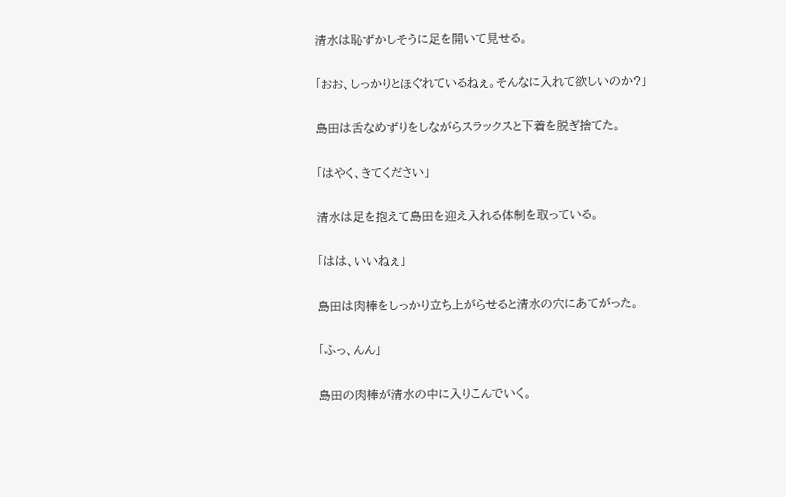清水は恥ずかしそうに足を開いて見せる。

「おお、しっかりとほぐれているねぇ。そんなに入れて欲しいのか?」

島田は舌なめずりをしながらスラックスと下着を脱ぎ捨てた。

「はやく、きてください」

清水は足を抱えて島田を迎え入れる体制を取っている。

「はは、いいねぇ」

島田は肉棒をしっかり立ち上がらせると清水の穴にあてがった。

「ふっ、んん」

島田の肉棒が清水の中に入りこんでいく。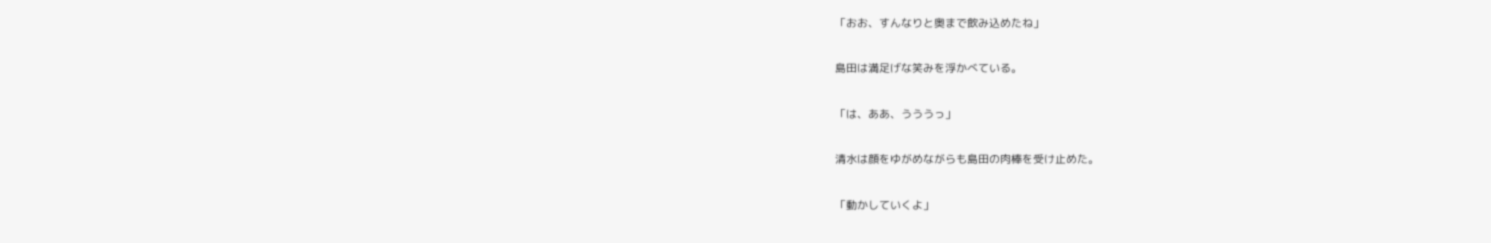「おお、すんなりと奥まで飲み込めたね」

島田は満足げな笑みを浮かべている。

「は、ああ、うううっ」

清水は顔をゆがめながらも島田の肉棒を受け止めた。

「動かしていくよ」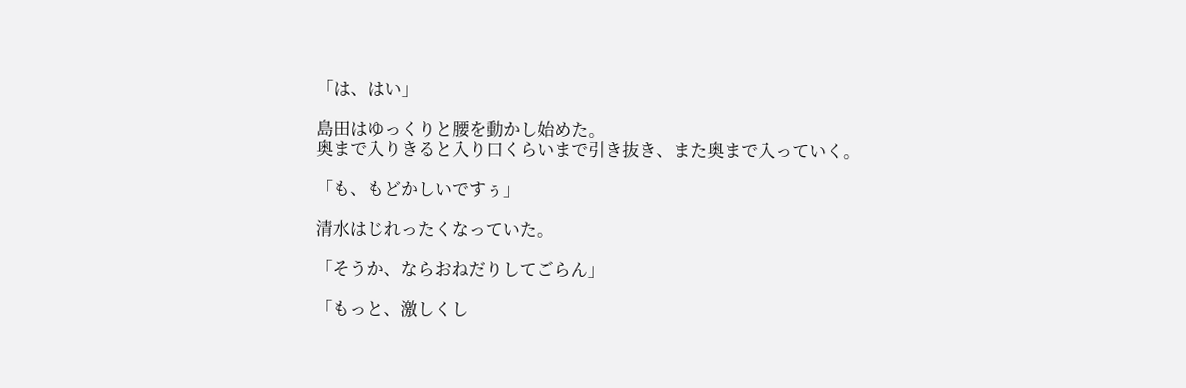「は、はい」

島田はゆっくりと腰を動かし始めた。
奥まで入りきると入り口くらいまで引き抜き、また奥まで入っていく。

「も、もどかしいですぅ」

清水はじれったくなっていた。

「そうか、ならおねだりしてごらん」

「もっと、激しくし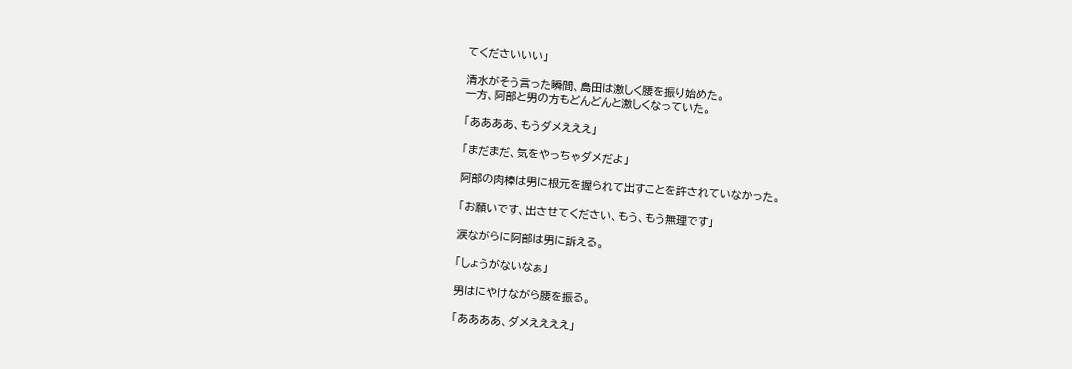てくださいいい」

清水がそう言った瞬間、島田は激しく腰を振り始めた。
一方、阿部と男の方もどんどんと激しくなっていた。

「ああああ、もうダメえええ」

「まだまだ、気をやっちゃダメだよ」

阿部の肉棒は男に根元を握られて出すことを許されていなかった。

「お願いです、出させてください、もう、もう無理です」

涙ながらに阿部は男に訴える。

「しょうがないなぁ」

男はにやけながら腰を振る。

「ああああ、ダメええええ」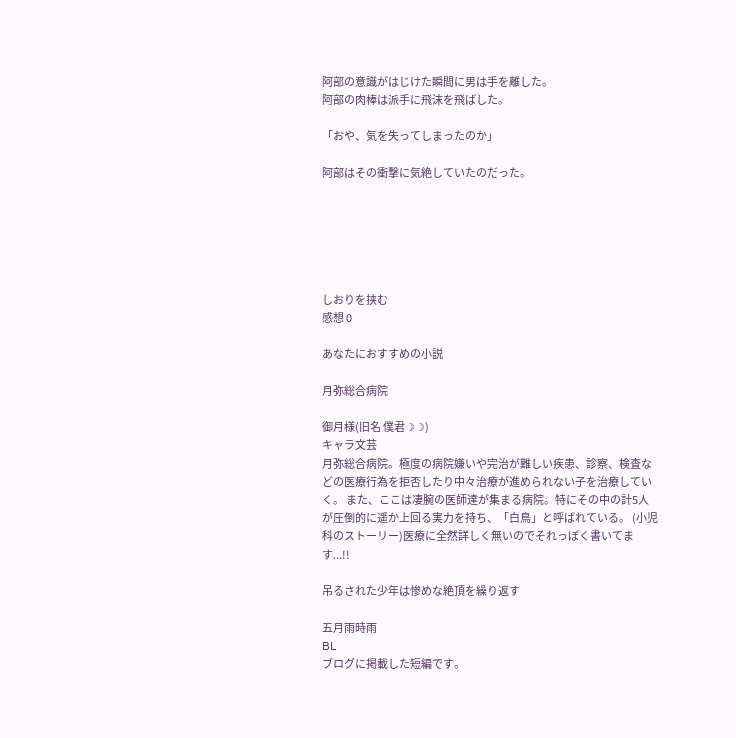阿部の意識がはじけた瞬間に男は手を離した。
阿部の肉棒は派手に飛沫を飛ばした。

「おや、気を失ってしまったのか」

阿部はその衝撃に気絶していたのだった。






しおりを挟む
感想 0

あなたにおすすめの小説

月弥総合病院

御月様(旧名 僕君☽☽)
キャラ文芸
月弥総合病院。極度の病院嫌いや完治が難しい疾患、診察、検査などの医療行為を拒否したり中々治療が進められない子を治療していく。 また、ここは凄腕の医師達が集まる病院。特にその中の計5人が圧倒的に遥か上回る実力を持ち、「白鳥」と呼ばれている。 (小児科のストーリー)医療に全然詳しく無いのでそれっぽく書いてます...!!

吊るされた少年は惨めな絶頂を繰り返す

五月雨時雨
BL
ブログに掲載した短編です。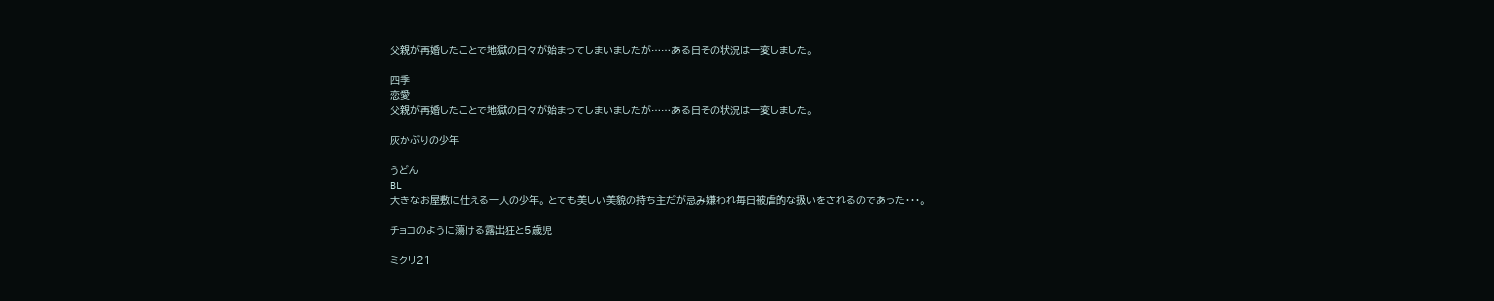父親が再婚したことで地獄の日々が始まってしまいましたが……ある日その状況は一変しました。

四季
恋愛
父親が再婚したことで地獄の日々が始まってしまいましたが……ある日その状況は一変しました。

灰かぶりの少年

うどん
BL
大きなお屋敷に仕える一人の少年。 とても美しい美貌の持ち主だが忌み嫌われ毎日被虐的な扱いをされるのであった・・・。

チョコのように蕩ける露出狂と5歳児

ミクリ21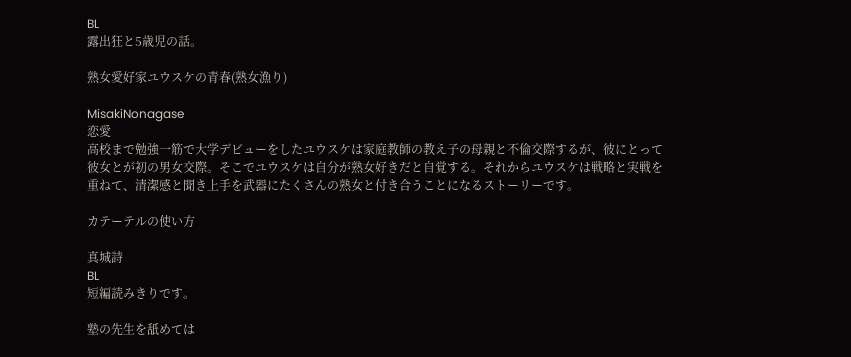BL
露出狂と5歳児の話。

熟女愛好家ユウスケの青春(熟女漁り)

MisakiNonagase
恋愛
高校まで勉強一筋で大学デビューをしたユウスケは家庭教師の教え子の母親と不倫交際するが、彼にとって彼女とが初の男女交際。そこでユウスケは自分が熟女好きだと自覚する。それからユウスケは戦略と実戦を重ねて、清潔感と聞き上手を武器にたくさんの熟女と付き合うことになるストーリーです。

カテーテルの使い方

真城詩
BL
短編読みきりです。

塾の先生を舐めては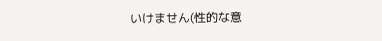いけません(性的な意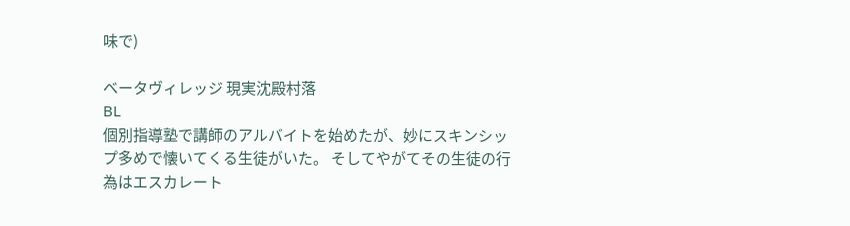味で)

ベータヴィレッジ 現実沈殿村落
BL
個別指導塾で講師のアルバイトを始めたが、妙にスキンシップ多めで懐いてくる生徒がいた。 そしてやがてその生徒の行為はエスカレート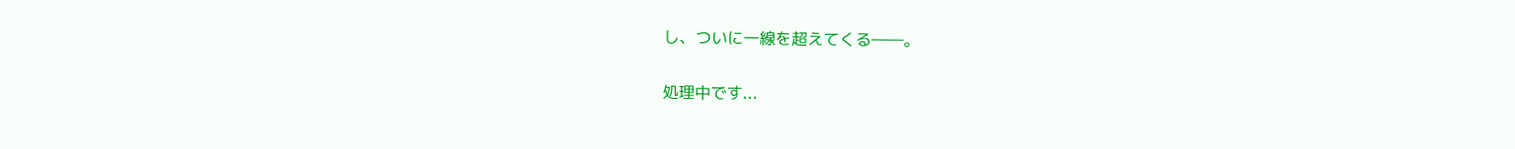し、ついに一線を超えてくる――。

処理中です...